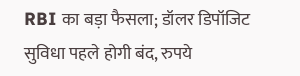RBI का बड़ा फैसला; डॉलर डिपॉजिट सुविधा पहले होगी बंद, रुपये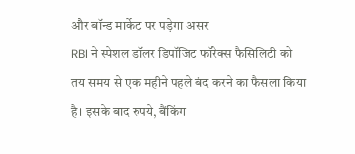और बॉन्ड मार्केट पर पड़ेगा असर
RBI ने स्पेशल डॉलर डिपॉजिट फॉरेक्स फैसिलिटी को तय समय से एक महीने पहले बंद करने का फैसला किया है। इसके बाद रुपये, बैंकिंग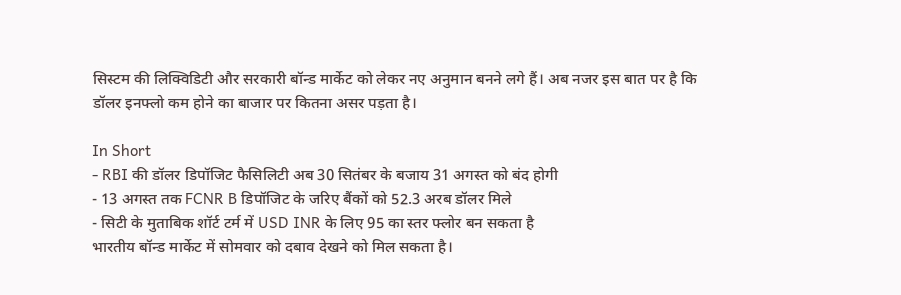सिस्टम की लिक्विडिटी और सरकारी बॉन्ड मार्केट को लेकर नए अनुमान बनने लगे हैं। अब नजर इस बात पर है कि डॉलर इनफ्लो कम होने का बाजार पर कितना असर पड़ता है।

In Short
- RBI की डॉलर डिपॉजिट फैसिलिटी अब 30 सितंबर के बजाय 31 अगस्त को बंद होगी
- 13 अगस्त तक FCNR B डिपॉजिट के जरिए बैंकों को 52.3 अरब डॉलर मिले
- सिटी के मुताबिक शॉर्ट टर्म में USD INR के लिए 95 का स्तर फ्लोर बन सकता है
भारतीय बॉन्ड मार्केट में सोमवार को दबाव देखने को मिल सकता है।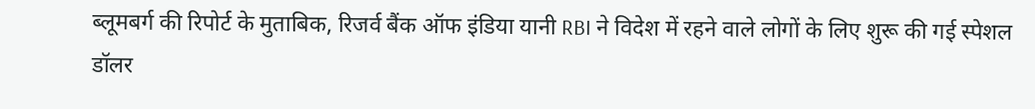ब्लूमबर्ग की रिपोर्ट के मुताबिक, रिजर्व बैंक ऑफ इंडिया यानी RBI ने विदेश में रहने वाले लोगों के लिए शुरू की गई स्पेशल डॉलर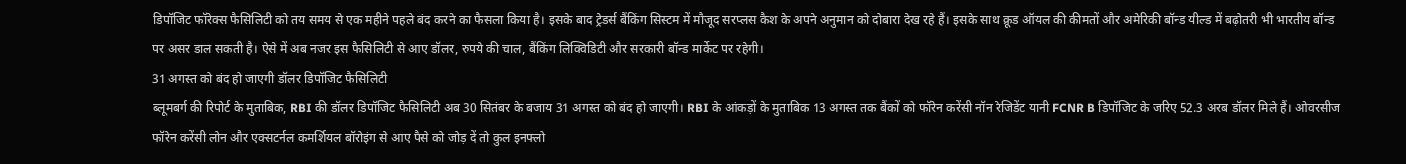डिपॉजिट फॉरेक्स फैसिलिटी को तय समय से एक महीने पहले बंद करने का फैसला किया है। इसके बाद ट्रेडर्स बैंकिंग सिस्टम में मौजूद सरप्लस कैश के अपने अनुमान को दोबारा देख रहे हैं। इसके साथ क्रूड ऑयल की कीमतों और अमेरिकी बॉन्ड यील्ड में बढ़ोतरी भी भारतीय बॉन्ड पर असर डाल सकती है। ऐसे में अब नजर इस फैसिलिटी से आए डॉलर, रुपये की चाल, बैंकिंग लिक्विडिटी और सरकारी बॉन्ड मार्केट पर रहेगी।
31 अगस्त को बंद हो जाएगी डॉलर डिपॉजिट फैसिलिटी
ब्लूमबर्ग की रिपोर्ट के मुताबिक, RBI की डॉलर डिपॉजिट फैसिलिटी अब 30 सितंबर के बजाय 31 अगस्त को बंद हो जाएगी। RBI के आंकड़ों के मुताबिक 13 अगस्त तक बैंकों को फॉरेन करेंसी नॉन रेजिडेंट यानी FCNR B डिपॉजिट के जरिए 52.3 अरब डॉलर मिले हैं। ओवरसीज फॉरेन करेंसी लोन और एक्सटर्नल कमर्शियल बॉरोइंग से आए पैसे को जोड़ दें तो कुल इनफ्लो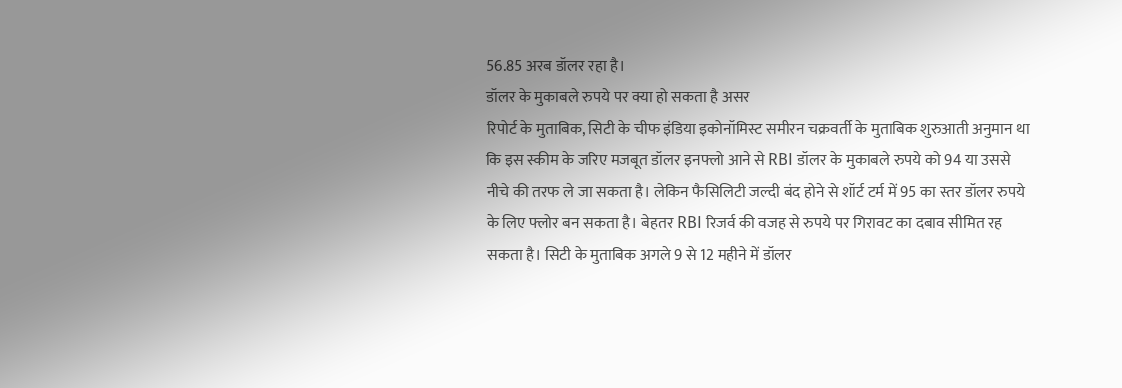56.85 अरब डॉलर रहा है।
डॉलर के मुकाबले रुपये पर क्या हो सकता है असर
रिपोर्ट के मुताबिक, सिटी के चीफ इंडिया इकोनॉमिस्ट समीरन चक्रवर्ती के मुताबिक शुरुआती अनुमान था कि इस स्कीम के जरिए मजबूत डॉलर इनफ्लो आने से RBI डॉलर के मुकाबले रुपये को 94 या उससे नीचे की तरफ ले जा सकता है। लेकिन फैसिलिटी जल्दी बंद होने से शॉर्ट टर्म में 95 का स्तर डॉलर रुपये के लिए फ्लोर बन सकता है। बेहतर RBI रिजर्व की वजह से रुपये पर गिरावट का दबाव सीमित रह सकता है। सिटी के मुताबिक अगले 9 से 12 महीने में डॉलर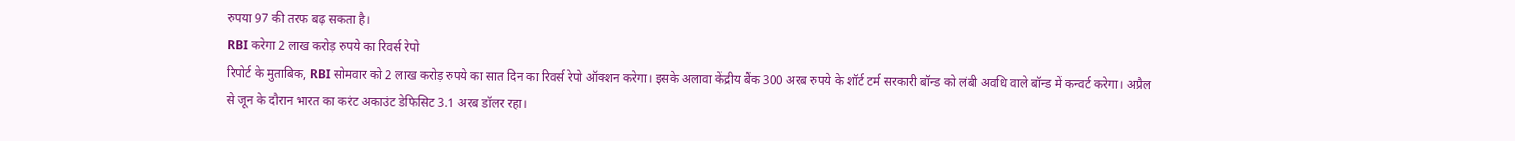रुपया 97 की तरफ बढ़ सकता है।
RBI करेगा 2 लाख करोड़ रुपये का रिवर्स रेपो
रिपोर्ट के मुताबिक, RBI सोमवार को 2 लाख करोड़ रुपये का सात दिन का रिवर्स रेपो ऑक्शन करेगा। इसके अलावा केंद्रीय बैंक 300 अरब रुपये के शॉर्ट टर्म सरकारी बॉन्ड को लंबी अवधि वाले बॉन्ड में कन्वर्ट करेगा। अप्रैल से जून के दौरान भारत का करंट अकाउंट डेफिसिट 3.1 अरब डॉलर रहा।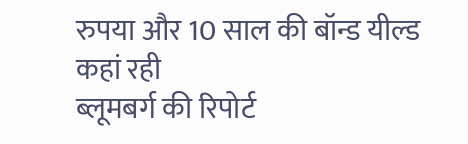रुपया और 10 साल की बॉन्ड यील्ड कहां रही
ब्लूमबर्ग की रिपोर्ट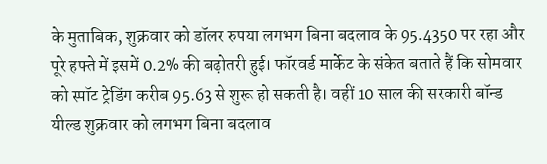के मुताबिक, शुक्रवार को डॉलर रुपया लगभग बिना बदलाव के 95.4350 पर रहा और पूरे हफ्ते में इसमें 0.2% की बढ़ोतरी हुई। फॉरवर्ड मार्केट के संकेत बताते हैं कि सोमवार को स्पॉट ट्रेडिंग करीब 95.63 से शुरू हो सकती है। वहीं 10 साल की सरकारी बॉन्ड यील्ड शुक्रवार को लगभग बिना बदलाव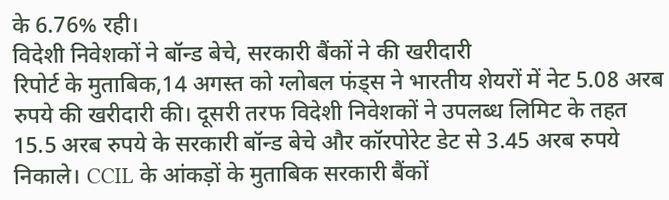के 6.76% रही।
विदेशी निवेशकों ने बॉन्ड बेचे, सरकारी बैंकों ने की खरीदारी
रिपोर्ट के मुताबिक,14 अगस्त को ग्लोबल फंड्स ने भारतीय शेयरों में नेट 5.08 अरब रुपये की खरीदारी की। दूसरी तरफ विदेशी निवेशकों ने उपलब्ध लिमिट के तहत 15.5 अरब रुपये के सरकारी बॉन्ड बेचे और कॉरपोरेट डेट से 3.45 अरब रुपये निकाले। CCIL के आंकड़ों के मुताबिक सरकारी बैंकों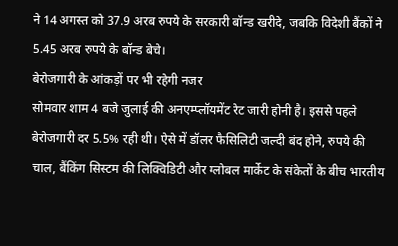ने 14 अगस्त को 37.9 अरब रुपये के सरकारी बॉन्ड खरीदे, जबकि विदेशी बैंकों ने 5.45 अरब रुपये के बॉन्ड बेचे।
बेरोजगारी के आंकड़ों पर भी रहेगी नजर
सोमवार शाम 4 बजे जुलाई की अनएम्प्लॉयमेंट रेट जारी होनी है। इससे पहले बेरोजगारी दर 5.5% रही थी। ऐसे में डॉलर फैसिलिटी जल्दी बंद होने, रुपये की चाल, बैंकिंग सिस्टम की लिक्विडिटी और ग्लोबल मार्केट के संकेतों के बीच भारतीय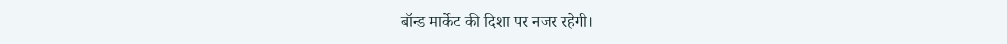बॉन्ड मार्केट की दिशा पर नजर रहेगी।